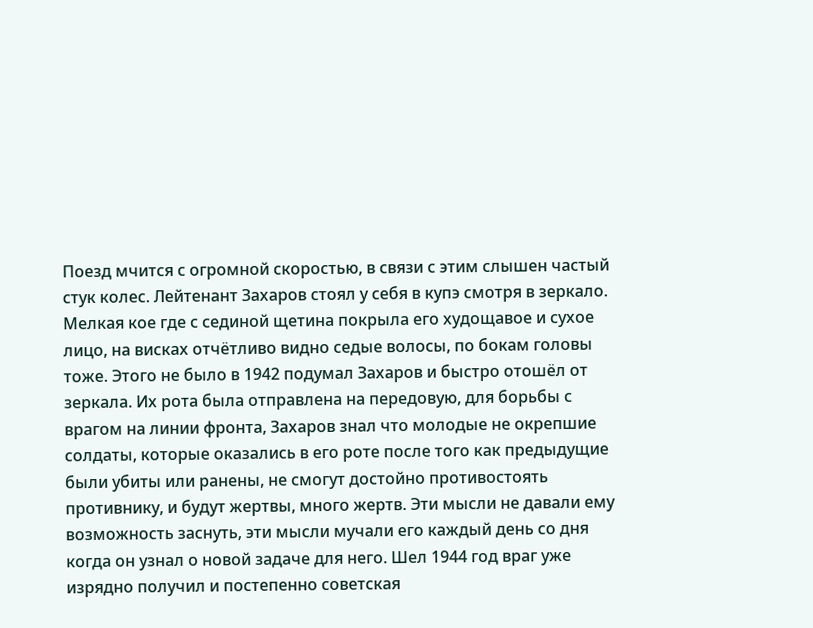Поезд мчится с огромной скоростью, в связи с этим слышен частый стук колес. Лейтенант Захаров стоял у себя в купэ смотря в зеркало. Мелкая кое где с сединой щетина покрыла его худощавое и сухое лицо, на висках отчётливо видно седые волосы, по бокам головы тоже. Этого не было в 1942 подумал Захаров и быстро отошёл от зеркала. Их рота была отправлена на передовую, для борьбы с врагом на линии фронта, Захаров знал что молодые не окрепшие солдаты, которые оказались в его роте после того как предыдущие были убиты или ранены, не смогут достойно противостоять противнику, и будут жертвы, много жертв. Эти мысли не давали ему возможность заснуть, эти мысли мучали его каждый день со дня когда он узнал о новой задаче для него. Шел 1944 год враг уже изрядно получил и постепенно советская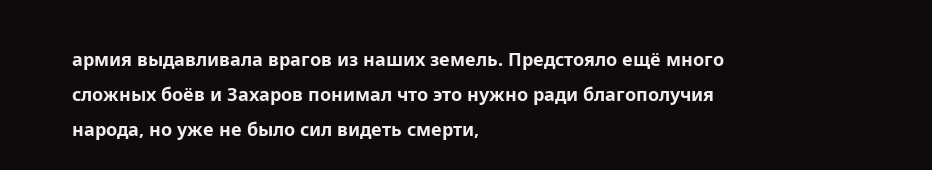армия выдавливала врагов из наших земель. Предстояло ещё много сложных боёв и Захаров понимал что это нужно ради благополучия народа, но уже не было сил видеть смерти,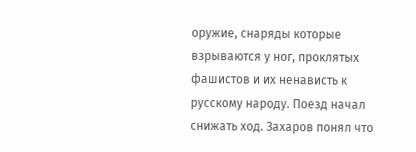оружие, снаряды которые взрываются у ног, проклятых фашистов и их ненависть к русскому народу. Поезд начал снижать ход. Захаров понял что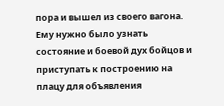пора и вышел из своего вагона. Ему нужно было узнать состояние и боевой дух бойцов и приступать к построению на плацу для объявления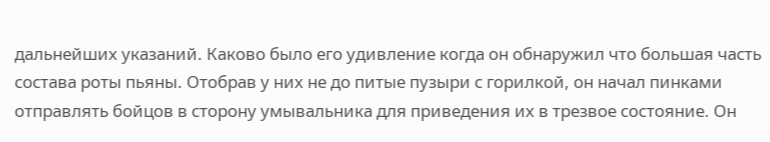дальнейших указаний. Каково было его удивление когда он обнаружил что большая часть состава роты пьяны. Отобрав у них не до питые пузыри с горилкой, он начал пинками отправлять бойцов в сторону умывальника для приведения их в трезвое состояние. Он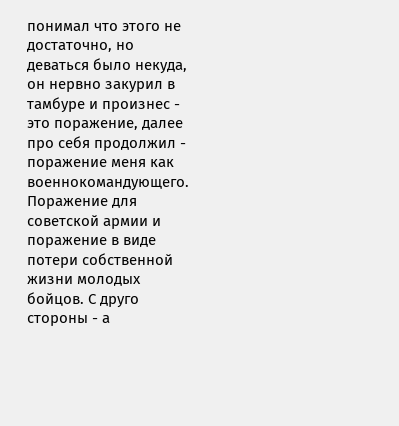понимал что этого не достаточно, но деваться было некуда, он нервно закурил в тамбуре и произнес - это поражение, далее про себя продолжил - поражение меня как военнокомандующего. Поражение для советской армии и поражение в виде потери собственной жизни молодых бойцов. С друго стороны - а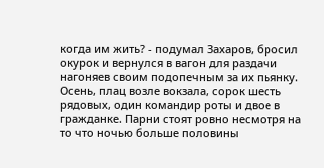когда им жить? - подумал Захаров, бросил окурок и вернулся в вагон для раздачи нагоняев своим подопечным за их пьянку. Осень, плац возле вокзала, сорок шесть рядовых, один командир роты и двое в гражданке. Парни стоят ровно несмотря на то что ночью больше половины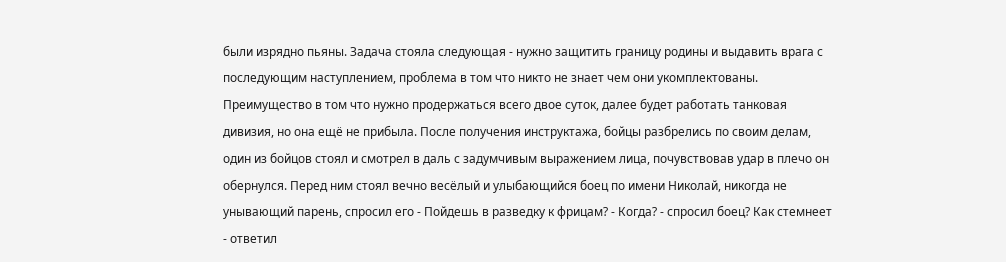были изрядно пьяны. Задача стояла следующая - нужно защитить границу родины и выдавить врага с последующим наступлением, проблема в том что никто не знает чем они укомплектованы. Преимущество в том что нужно продержаться всего двое суток, далее будет работать танковая дивизия, но она ещё не прибыла. После получения инструктажа, бойцы разбрелись по своим делам, один из бойцов стоял и смотрел в даль с задумчивым выражением лица, почувствовав удар в плечо он обернулся. Перед ним стоял вечно весёлый и улыбающийся боец по имени Николай, никогда не унывающий парень, спросил его - Пойдешь в разведку к фрицам? - Когда? - спросил боец? Как стемнеет - ответил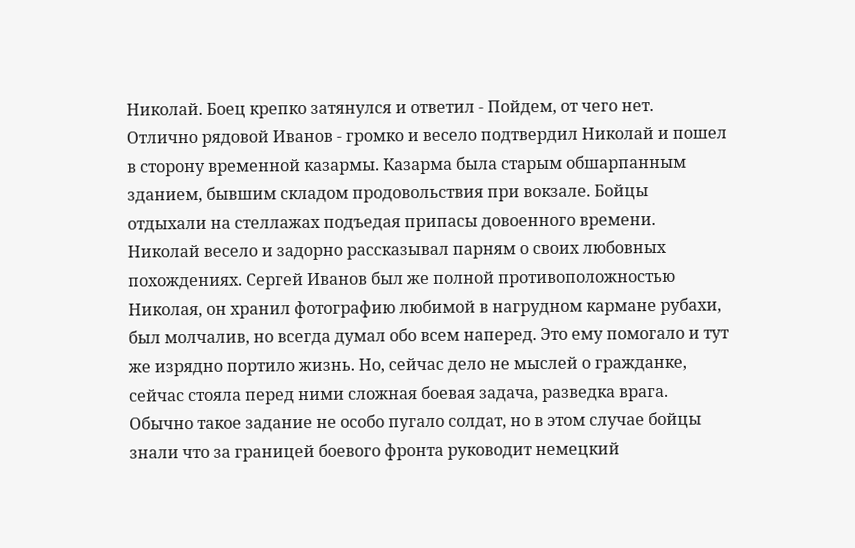Николай. Боец крепко затянулся и ответил - Пойдем, от чего нет. Отлично рядовой Иванов - громко и весело подтвердил Николай и пошел в сторону временной казармы. Казарма была старым обшарпанным зданием, бывшим складом продовольствия при вокзале. Бойцы отдыхали на стеллажах подъедая припасы довоенного времени. Николай весело и задорно рассказывал парням о своих любовных похождениях. Сергей Иванов был же полной противоположностью Николая, он хранил фотографию любимой в нагрудном кармане рубахи, был молчалив, но всегда думал обо всем наперед. Это ему помогало и тут же изрядно портило жизнь. Но, сейчас дело не мыслей о гражданке, сейчас стояла перед ними сложная боевая задача, разведка врага. Обычно такое задание не особо пугало солдат, но в этом случае бойцы знали что за границей боевого фронта руководит немецкий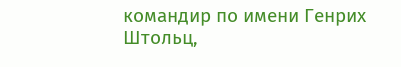командир по имени Генрих Штольц,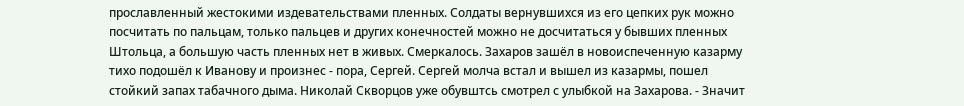прославленный жестокими издевательствами пленных. Солдаты вернувшихся из его цепких рук можно посчитать по пальцам, только пальцев и других конечностей можно не досчитаться у бывших пленных Штольца, а большую часть пленных нет в живых. Смеркалось. Захаров зашёл в новоиспеченную казарму тихо подошёл к Иванову и произнес - пора, Сергей. Сергей молча встал и вышел из казармы, пошел стойкий запах табачного дыма. Николай Скворцов уже обувштсь смотрел с улыбкой на Захарова. - Значит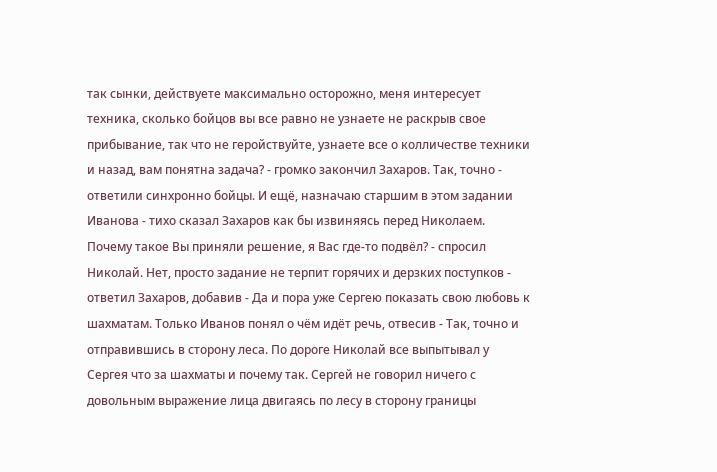так сынки, действуете максимально осторожно, меня интересует техника, сколько бойцов вы все равно не узнаете не раскрыв свое прибывание, так что не геройствуйте, узнаете все о колличестве техники и назад, вам понятна задача? - громко закончил Захаров. Так, точно - ответили синхронно бойцы. И ещё, назначаю старшим в этом задании Иванова - тихо сказал Захаров как бы извиняясь перед Николаем. Почему такое Вы приняли решение, я Вас где-то подвёл? - спросил Николай. Нет, просто задание не терпит горячих и дерзких поступков - ответил Захаров, добавив - Да и пора уже Сергею показать свою любовь к шахматам. Только Иванов понял о чём идёт речь, отвесив - Так, точно и отправившись в сторону леса. По дороге Николай все выпытывал у Сергея что за шахматы и почему так. Сергей не говорил ничего с довольным выражение лица двигаясь по лесу в сторону границы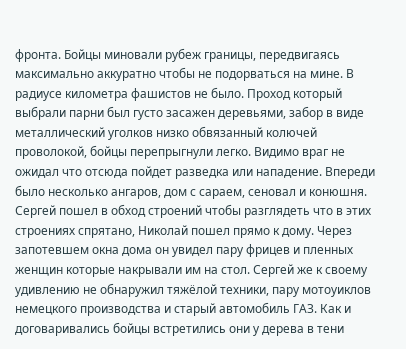фронта. Бойцы миновали рубеж границы, передвигаясь максимально аккуратно чтобы не подорваться на мине. В радиусе километра фашистов не было. Проход который выбрали парни был густо засажен деревьями, забор в виде металлический уголков низко обвязанный колючей проволокой, бойцы перепрыгнули легко. Видимо враг не ожидал что отсюда пойдет разведка или нападение. Впереди было несколько ангаров, дом с сараем, сеновал и конюшня. Сергей пошел в обход строений чтобы разглядеть что в этих строениях спрятано, Николай пошел прямо к дому. Через запотевшем окна дома он увидел пару фрицев и пленных женщин которые накрывали им на стол. Сергей же к своему удивлению не обнаружил тяжёлой техники, пару мотоуиклов немецкого производства и старый автомобиль ГАЗ. Как и договаривались бойцы встретились они у дерева в тени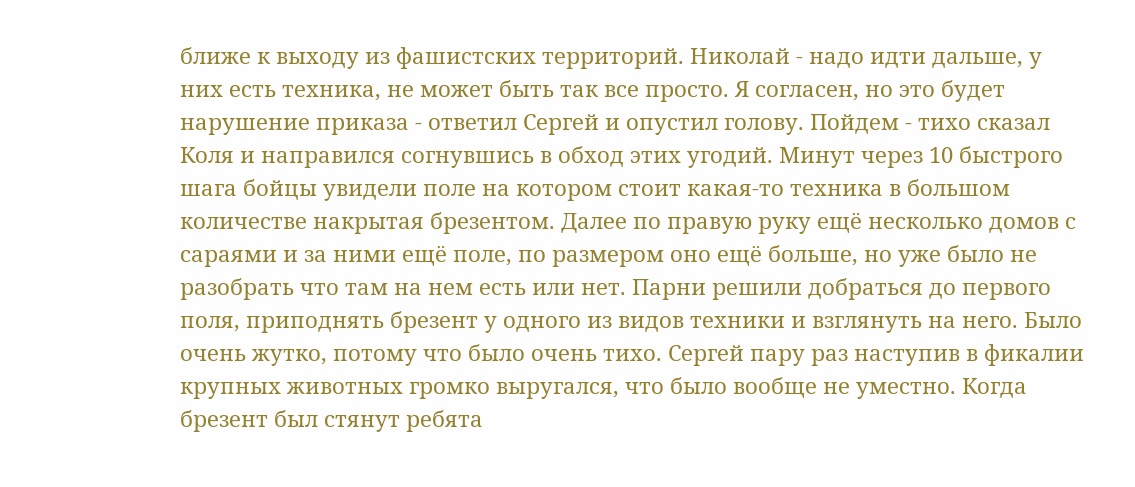ближе к выходу из фашистских территорий. Николай - надо идти дальше, у них есть техника, не может быть так все просто. Я согласен, но это будет нарушение приказа - ответил Сергей и опустил голову. Пойдем - тихо сказал Коля и направился согнувшись в обход этих угодий. Минут через 10 быстрого шага бойцы увидели поле на котором стоит какая-то техника в большом количестве накрытая брезентом. Далее по правую руку ещё несколько домов с сараями и за ними ещё поле, по размером оно ещё больше, но уже было не разобрать что там на нем есть или нет. Парни решили добраться до первого поля, приподнять брезент у одного из видов техники и взглянуть на него. Было очень жутко, потому что было очень тихо. Сергей пару раз наступив в фикалии крупных животных громко выругался, что было вообще не уместно. Когда брезент был стянут ребята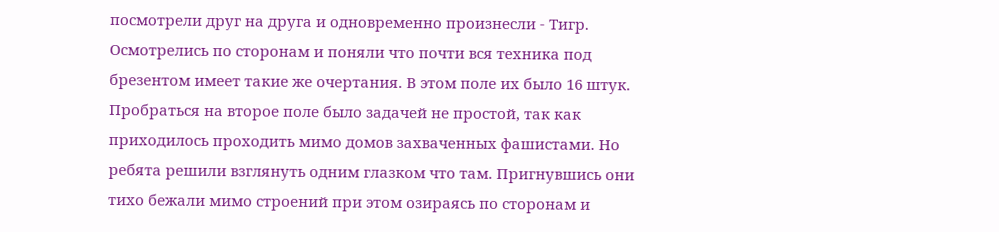посмотрели друг на друга и одновременно произнесли - Тигр. Осмотрелись по сторонам и поняли что почти вся техника под брезентом имеет такие же очертания. В этом поле их было 16 штук. Пробраться на второе поле было задачей не простой, так как приходилось проходить мимо домов захваченных фашистами. Но ребята решили взглянуть одним глазком что там. Пригнувшись они тихо бежали мимо строений при этом озираясь по сторонам и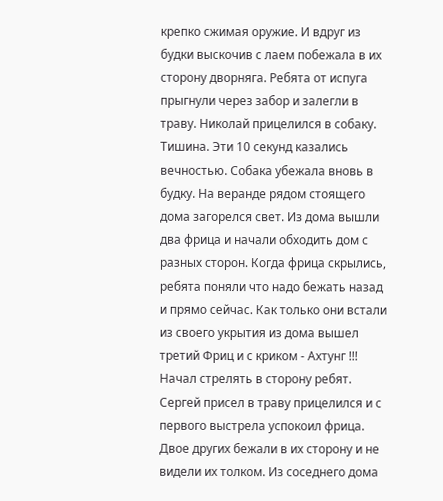крепко сжимая оружие. И вдруг из будки выскочив с лаем побежала в их сторону дворняга. Ребята от испуга прыгнули через забор и залегли в траву. Николай прицелился в собаку. Тишина. Эти 10 секунд казались вечностью. Собака убежала вновь в будку. На веранде рядом стоящего дома загорелся свет. Из дома вышли два фрица и начали обходить дом с разных сторон. Когда фрица скрылись, ребята поняли что надо бежать назад и прямо сейчас. Как только они встали из своего укрытия из дома вышел третий Фриц и с криком - Ахтунг !!! Начал стрелять в сторону ребят. Сергей присел в траву прицелился и с первого выстрела успокоил фрица. Двое других бежали в их сторону и не видели их толком. Из соседнего дома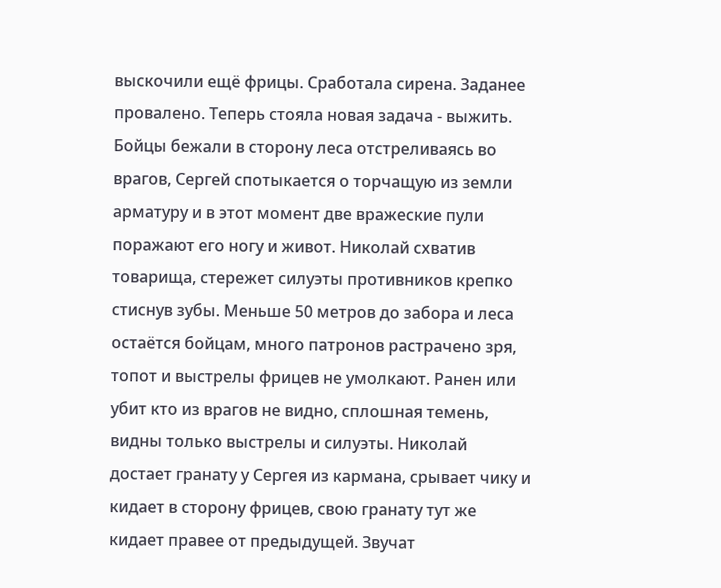выскочили ещё фрицы. Сработала сирена. Заданее провалено. Теперь стояла новая задача - выжить. Бойцы бежали в сторону леса отстреливаясь во врагов, Сергей спотыкается о торчащую из земли арматуру и в этот момент две вражеские пули поражают его ногу и живот. Николай схватив товарища, стережет силуэты противников крепко стиснув зубы. Меньше 50 метров до забора и леса остаётся бойцам, много патронов растрачено зря, топот и выстрелы фрицев не умолкают. Ранен или убит кто из врагов не видно, сплошная темень, видны только выстрелы и силуэты. Николай достает гранату у Сергея из кармана, срывает чику и кидает в сторону фрицев, свою гранату тут же кидает правее от предыдущей. Звучат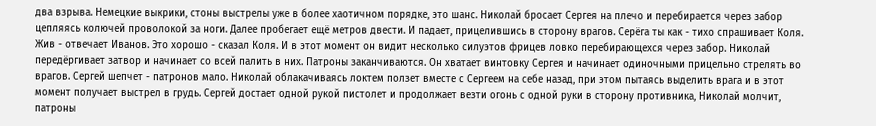два взрыва. Немецкие выкрики, стоны выстрелы уже в более хаотичном порядке, это шанс. Николай бросает Сергея на плечо и перебирается через забор цепляясь колючей проволокой за ноги. Далее пробегает ещё метров двести. И падает, прицелившись в сторону врагов. Серёга ты как - тихо спрашивает Коля. Жив - отвечает Иванов. Это хорошо - сказал Коля. И в этот момент он видит несколько силуэтов фрицев ловко перебирающехся через забор. Николай передёргивает затвор и начинает со всей палить в них. Патроны заканчиваются. Он хватает винтовку Сергея и начинает одиночными прицельно стрелять во врагов. Сергей шепчет - патронов мало. Николай облакачиваясь локтем ползет вместе с Сергеем на себе назад, при этом пытаясь выделить врага и в этот момент получает выстрел в грудь. Сергей достает одной рукой пистолет и продолжает везти огонь с одной руки в сторону противника, Николай молчит, патроны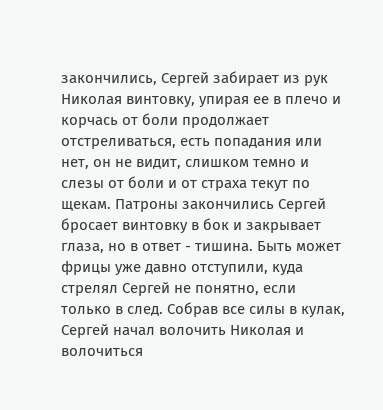закончились, Сергей забирает из рук Николая винтовку, упирая ее в плечо и корчась от боли продолжает отстреливаться, есть попадания или нет, он не видит, слишком темно и слезы от боли и от страха текут по щекам. Патроны закончились Сергей бросает винтовку в бок и закрывает глаза, но в ответ - тишина. Быть может фрицы уже давно отступили, куда стрелял Сергей не понятно, если только в след. Собрав все силы в кулак, Сергей начал волочить Николая и волочиться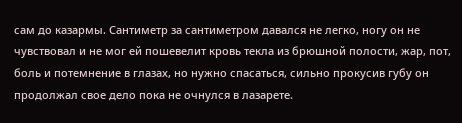сам до казармы. Сантиметр за сантиметром давался не легко, ногу он не чувствовал и не мог ей пошевелит кровь текла из брюшной полости, жар, пот, боль и потемнение в глазах, но нужно спасаться, сильно прокусив губу он продолжал свое дело пока не очнулся в лазарете.